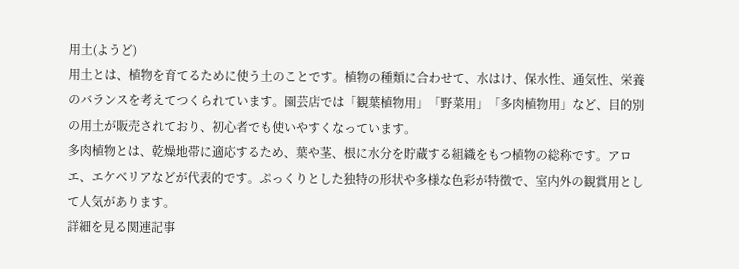用土(ようど)
用土とは、植物を育てるために使う土のことです。植物の種類に合わせて、水はけ、保水性、通気性、栄養のバランスを考えてつくられています。園芸店では「観葉植物用」「野菜用」「多肉植物用」など、目的別の用土が販売されており、初心者でも使いやすくなっています。
多肉植物とは、乾燥地帯に適応するため、葉や茎、根に水分を貯蔵する組織をもつ植物の総称です。アロエ、エケベリアなどが代表的です。ぷっくりとした独特の形状や多様な色彩が特徴で、室内外の観賞用として人気があります。
詳細を見る関連記事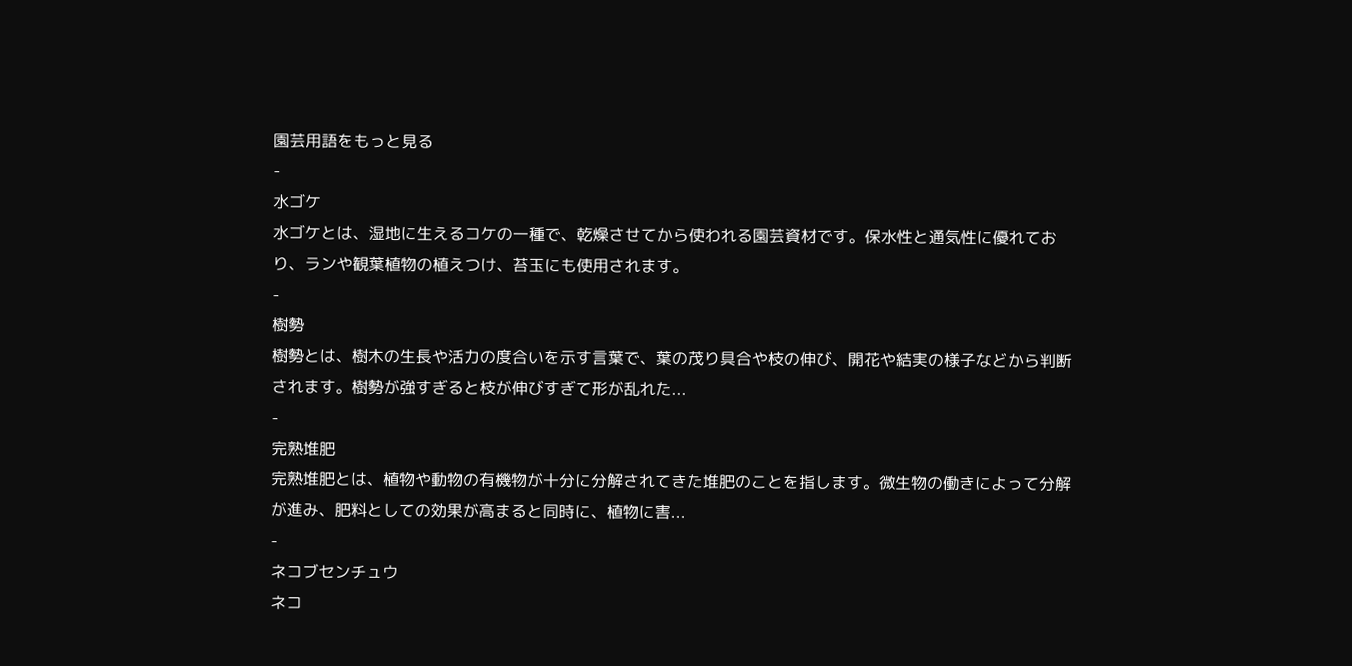園芸用語をもっと見る
-
水ゴケ
水ゴケとは、湿地に生えるコケの一種で、乾燥させてから使われる園芸資材です。保水性と通気性に優れており、ランや観葉植物の植えつけ、苔玉にも使用されます。
-
樹勢
樹勢とは、樹木の生長や活力の度合いを示す言葉で、葉の茂り具合や枝の伸び、開花や結実の様子などから判断されます。樹勢が強すぎると枝が伸びすぎて形が乱れた...
-
完熟堆肥
完熟堆肥とは、植物や動物の有機物が十分に分解されてきた堆肥のことを指します。微生物の働きによって分解が進み、肥料としての効果が高まると同時に、植物に害...
-
ネコブセンチュウ
ネコ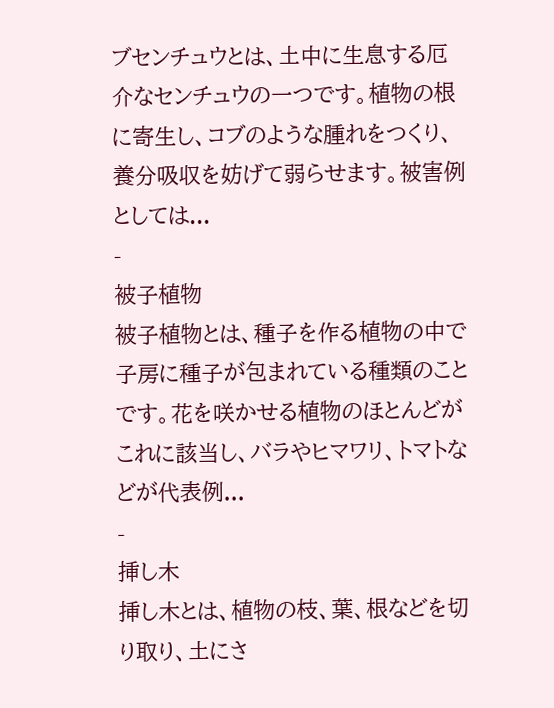ブセンチュウとは、土中に生息する厄介なセンチュウの一つです。植物の根に寄生し、コブのような腫れをつくり、養分吸収を妨げて弱らせます。被害例としては...
-
被子植物
被子植物とは、種子を作る植物の中で子房に種子が包まれている種類のことです。花を咲かせる植物のほとんどがこれに該当し、バラやヒマワリ、トマトなどが代表例...
-
挿し木
挿し木とは、植物の枝、葉、根などを切り取り、土にさ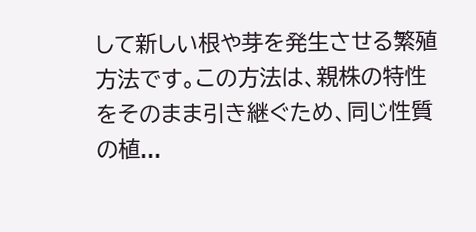して新しい根や芽を発生させる繁殖方法です。この方法は、親株の特性をそのまま引き継ぐため、同じ性質の植...